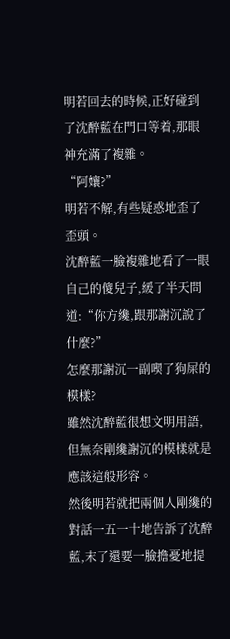明若回去的時候,正好碰到了沈醉藍在門口等着,那眼神充滿了複雜。
“阿孃?”
明若不解,有些疑惑地歪了歪頭。
沈醉藍一臉複雜地看了一眼自己的傻兒子,緩了半天問道:“你方纔,跟那謝沉說了什麼?”
怎麼那謝沉一副喫了狗屎的模樣?
雖然沈醉藍很想文明用語,但無奈剛纔謝沉的模樣就是應該這般形容。
然後明若就把兩個人剛纔的對話一五一十地告訴了沈醉藍,末了還要一臉擔憂地提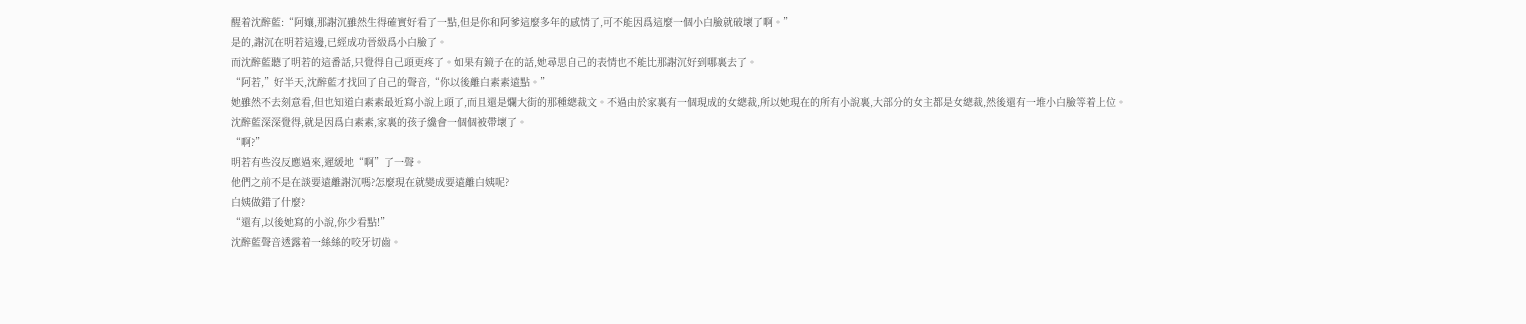醒着沈醉藍:“阿孃,那謝沉雖然生得確實好看了一點,但是你和阿爹這麼多年的感情了,可不能因爲這麼一個小白臉就破壞了啊。”
是的,謝沉在明若這邊,已經成功晉級爲小白臉了。
而沈醉藍聽了明若的這番話,只覺得自己頭更疼了。如果有鏡子在的話,她尋思自己的表情也不能比那謝沉好到哪裏去了。
“阿若,”好半天,沈醉藍才找回了自己的聲音,“你以後離白素素遠點。”
她雖然不去刻意看,但也知道白素素最近寫小說上頭了,而且還是爛大街的那種總裁文。不過由於家裏有一個現成的女總裁,所以她現在的所有小說裏,大部分的女主都是女總裁,然後還有一堆小白臉等着上位。
沈醉藍深深覺得,就是因爲白素素,家裏的孩子纔會一個個被帶壞了。
“啊?”
明若有些沒反應過來,遲緩地“啊”了一聲。
他們之前不是在談要遠離謝沉嗎?怎麼現在就變成要遠離白姨呢?
白姨做錯了什麼?
“還有,以後她寫的小說,你少看點!”
沈醉藍聲音透露着一絲絲的咬牙切齒。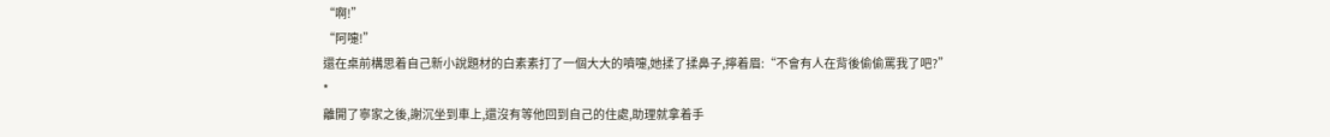“啊!”
“阿嚏!”
還在桌前構思着自己新小說題材的白素素打了一個大大的噴嚏,她揉了揉鼻子,擰着眉:“不會有人在背後偷偷罵我了吧?”
*
離開了寧家之後,謝沉坐到車上,還沒有等他回到自己的住處,助理就拿着手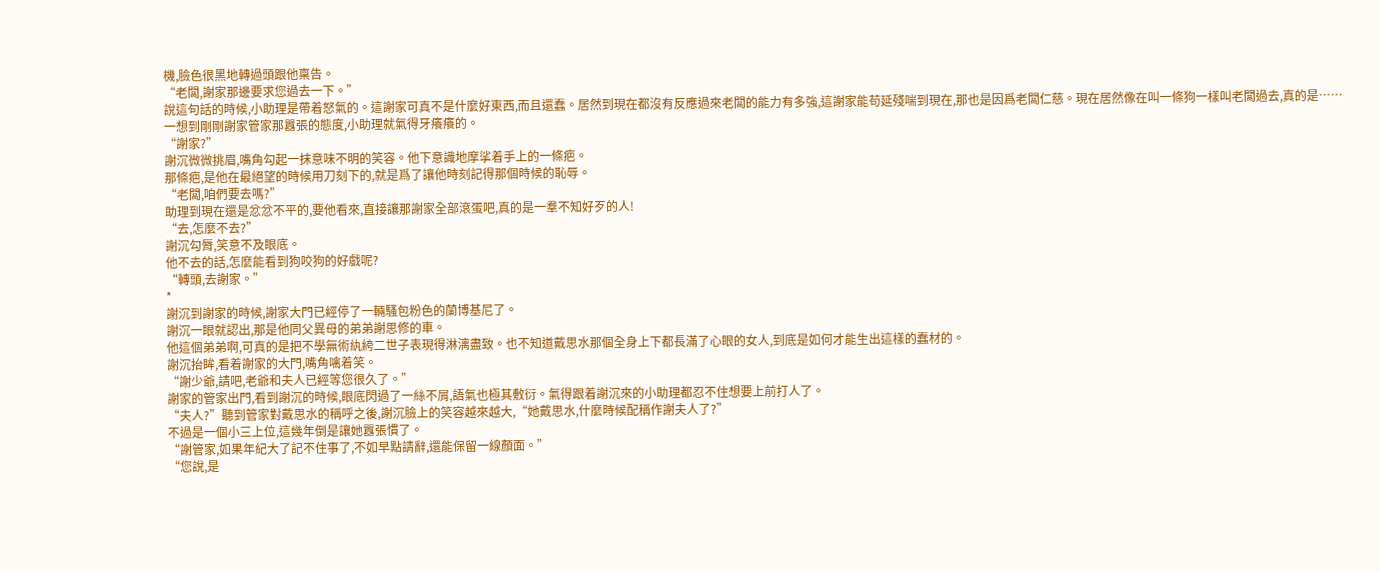機,臉色很黑地轉過頭跟他稟告。
“老闆,謝家那邊要求您過去一下。”
說這句話的時候,小助理是帶着怒氣的。這謝家可真不是什麼好東西,而且還蠢。居然到現在都沒有反應過來老闆的能力有多強,這謝家能苟延殘喘到現在,那也是因爲老闆仁慈。現在居然像在叫一條狗一樣叫老闆過去,真的是……
一想到剛剛謝家管家那囂張的態度,小助理就氣得牙癢癢的。
“謝家?”
謝沉微微挑眉,嘴角勾起一抹意味不明的笑容。他下意識地摩挲着手上的一條疤。
那條疤,是他在最絕望的時候用刀刻下的,就是爲了讓他時刻記得那個時候的恥辱。
“老闆,咱們要去嗎?”
助理到現在還是忿忿不平的,要他看來,直接讓那謝家全部滾蛋吧,真的是一羣不知好歹的人!
“去,怎麼不去?”
謝沉勾脣,笑意不及眼底。
他不去的話,怎麼能看到狗咬狗的好戲呢?
“轉頭,去謝家。”
*
謝沉到謝家的時候,謝家大門已經停了一輛騷包粉色的蘭博基尼了。
謝沉一眼就認出,那是他同父異母的弟弟謝思修的車。
他這個弟弟啊,可真的是把不學無術紈絝二世子表現得淋漓盡致。也不知道戴思水那個全身上下都長滿了心眼的女人,到底是如何才能生出這樣的蠢材的。
謝沉抬眸,看着謝家的大門,嘴角噙着笑。
“謝少爺,請吧,老爺和夫人已經等您很久了。”
謝家的管家出門,看到謝沉的時候,眼底閃過了一絲不屑,語氣也極其敷衍。氣得跟着謝沉來的小助理都忍不住想要上前打人了。
“夫人?”聽到管家對戴思水的稱呼之後,謝沉臉上的笑容越來越大,“她戴思水,什麼時候配稱作謝夫人了?”
不過是一個小三上位,這幾年倒是讓她囂張慣了。
“謝管家,如果年紀大了記不住事了,不如早點請辭,還能保留一線顏面。”
“您說,是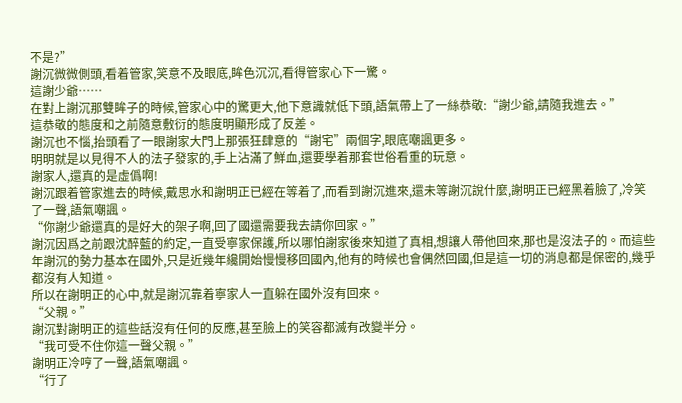不是?”
謝沉微微側頭,看着管家,笑意不及眼底,眸色沉沉,看得管家心下一驚。
這謝少爺……
在對上謝沉那雙眸子的時候,管家心中的驚更大,他下意識就低下頭,語氣帶上了一絲恭敬:“謝少爺,請隨我進去。”
這恭敬的態度和之前隨意敷衍的態度明顯形成了反差。
謝沉也不惱,抬頭看了一眼謝家大門上那張狂肆意的“謝宅”兩個字,眼底嘲諷更多。
明明就是以見得不人的法子發家的,手上沾滿了鮮血,還要學着那套世俗看重的玩意。
謝家人,還真的是虛僞啊!
謝沉跟着管家進去的時候,戴思水和謝明正已經在等着了,而看到謝沉進來,還未等謝沉說什麼,謝明正已經黑着臉了,冷笑了一聲,語氣嘲諷。
“你謝少爺還真的是好大的架子啊,回了國還需要我去請你回家。”
謝沉因爲之前跟沈醉藍的約定,一直受寧家保護,所以哪怕謝家後來知道了真相,想讓人帶他回來,那也是沒法子的。而這些年謝沉的勢力基本在國外,只是近幾年纔開始慢慢移回國內,他有的時候也會偶然回國,但是這一切的消息都是保密的,幾乎都沒有人知道。
所以在謝明正的心中,就是謝沉靠着寧家人一直躲在國外沒有回來。
“父親。”
謝沉對謝明正的這些話沒有任何的反應,甚至臉上的笑容都滅有改變半分。
“我可受不住你這一聲父親。”
謝明正冷哼了一聲,語氣嘲諷。
“行了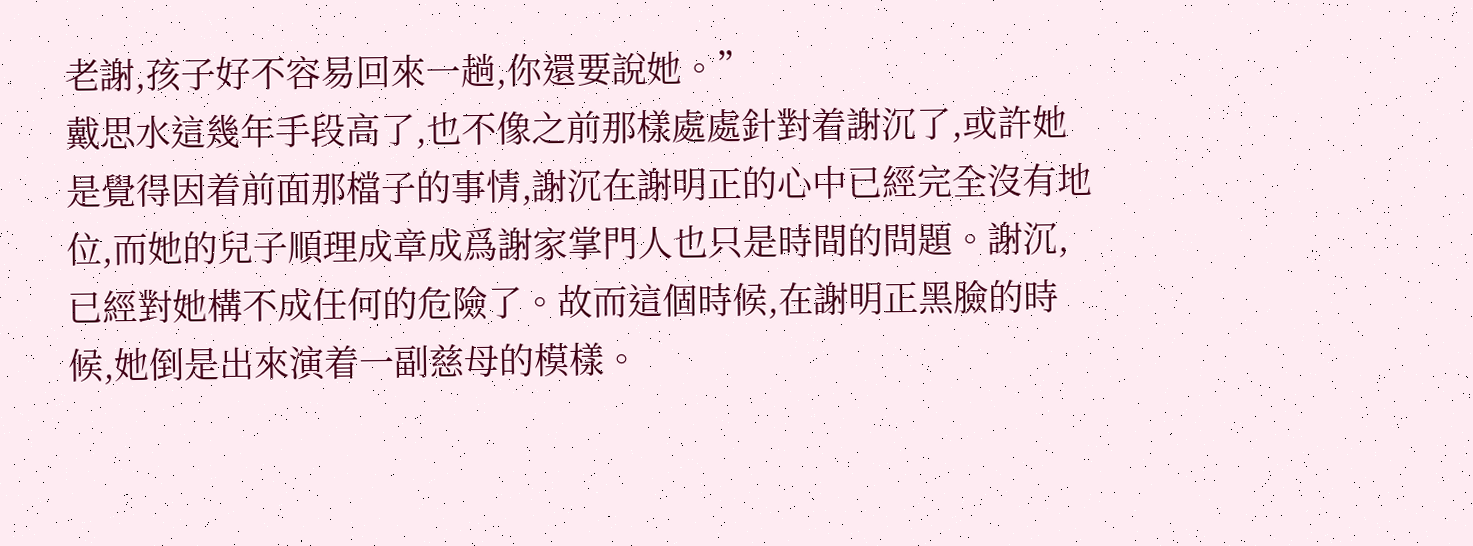老謝,孩子好不容易回來一趟,你還要說她。”
戴思水這幾年手段高了,也不像之前那樣處處針對着謝沉了,或許她是覺得因着前面那檔子的事情,謝沉在謝明正的心中已經完全沒有地位,而她的兒子順理成章成爲謝家掌門人也只是時間的問題。謝沉,已經對她構不成任何的危險了。故而這個時候,在謝明正黑臉的時候,她倒是出來演着一副慈母的模樣。